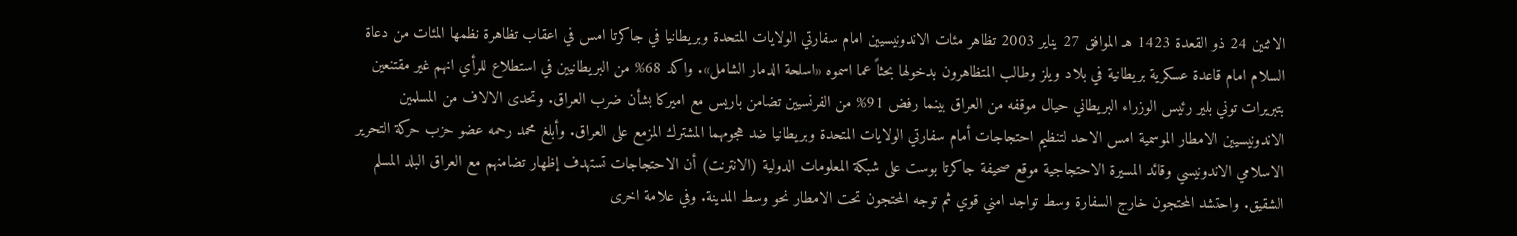الاثنين 24 ذو القعدة 1423 هـ الموافق 27 يناير 2003 تظاهر مئات الاندونيسيين امام سفارتي الولايات المتحدة وبريطانيا في جاكرتا امس في اعقاب تظاهرة نظمها المئات من دعاة السلام امام قاعدة عسكرية بريطانية في بلاد ويلز وطالب المتظاهرون بدخولها بحثاً عما اسموه «اسلحة الدمار الشامل». واكد 68% من البريطانيين في استطلاع للرأي انهم غير مقتنعين بتبريرات توني بلير رئيس الوزراء البريطاني حيال موقفه من العراق بينما رفض 91% من الفرنسيين تضامن باريس مع اميركا بشأن ضرب العراق. وتحدى الالاف من المسلمين الاندونيسيين الامطار الموسمية امس الاحد لتنظيم احتجاجات أمام سفارتي الولايات المتحدة وبريطانيا ضد هجومهما المشترك المزمع على العراق. وأبلغ محمد رحمه عضو حزب حركة التحرير الاسلامي الاندونيسي وقائد المسيرة الاحتجاجية موقع صحيفة جاكرتا بوست على شبكة المعلومات الدولية (الانترنت) أن الاحتجاجات تستهدف إظهار تضامنهم مع العراق البلد المسلم الشقيق. واحتشد المحتجون خارج السفارة وسط تواجد امني قوي ثم توجه المحتجون تحت الامطار نحو وسط المدينة. وفي علامة اخرى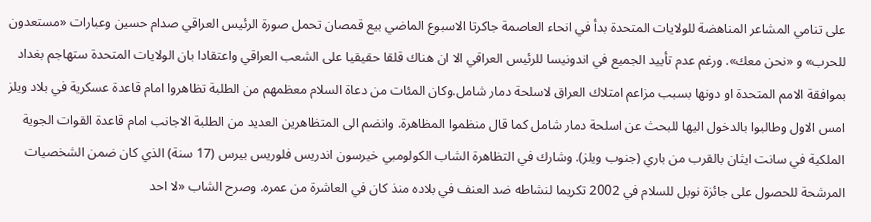على تنامي المشاعر المناهضة للولايات المتحدة بدأ في انحاء العاصمة جاكرتا الاسبوع الماضي بيع قمصان تحمل صورة الرئيس العراقي صدام حسين وعبارات «مستعدون للحرب» و «نحن معك». ورغم عدم تأييد الجميع في اندونيسا للرئيس العراقي الا ان هناك قلقا حقيقيا على الشعب العراقي واعتقادا بان الولايات المتحدة ستهاجم بغداد بموافقة الامم المتحدة او دونها بسبب مزاعم امتلاك العراق لاسلحة دمار شامل.وكان المئات من دعاة السلام معظمهم من الطلبة تظاهروا امام قاعدة عسكرية في بلاد ويلز امس الاول وطالبوا بالدخول اليها للبحث عن اسلحة دمار شامل كما قال منظموا المظاهرة. وانضم الى المتظاهرين العديد من الطلبة الاجانب امام قاعدة القوات الجوية الملكية في سانت ايثان بالقرب من باري (جنوب ويلز). وشارك في التظاهرة الشاب الكولومبي خيرسون اندريس فلوريس بيرس (17 سنة) الذي كان ضمن الشخصيات المرشحة للحصول على جائزة نوبل للسلام في 2002 تكريما لنشاطه ضد العنف في بلاده منذ كان في العاشرة من عمره. وصرح الشاب «لا احد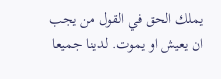يملك الحق في القول من يجب ان يعيش او يموت. لدينا جميعا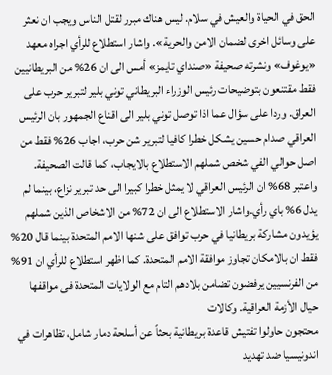الحق في الحياة والعيش في سلام. ليس هناك مبرر لقتل الناس ويجب ان نعثر على وسائل اخرى لضمان الامن والحرية». واشار استطلاع للرأي اجراه معهد «يوغوف» ونشرته صحيفة «صنداي تايمز» أمس الى ان 26% من البريطانيين فقط مقتنعون بتوضيحات رئيس الوزراء البريطاني توني بلير لتبرير حرب على العراق. وردا على سؤال عما اذا توصل توني بلير الى اقناع الجمهور بان الرئيس العراقي صدام حسين يشكل خطرا كافيا لتبرير شن حرب، اجاب 26% فقط من اصل حوالي الفي شخص شملهم الاستطلاع بالايجاب، كما قالت الصحيفة. واعتبر 68% ان الرئيس العراقي لا يمثل خطرا كبيرا الى حد تبرير نزاع، بينما لم يدل 6% باي رأي.واشار الاستطلاع الى ان 72% من الاشخاص الذين شملهم يؤيدون مشاركة بريطانيا في حرب توافق على شنها الامم المتحدة بينما قال 20% فقط ان بالامكان تجاوز موافقة الامم المتحدة. كما اظهر استطلاع للرأي ان 91% من الفرنسيين يرفضون تضامن بلادهم التام مع الولايات المتحدة فى مواقفها حيال الأزمة العراقية. وكالات
محتجون حاولوا تفتيش قاعدة بريطانية بحثاً عن أسلحة دمار شامل، تظاهرات في اندونيسيا ضد تهديد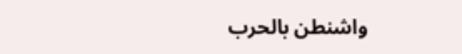واشنطن بالحرب